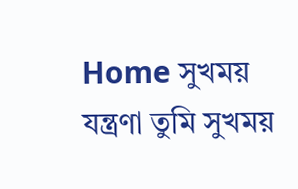Home সুখময় যন্ত্রণা তুমি সুখময়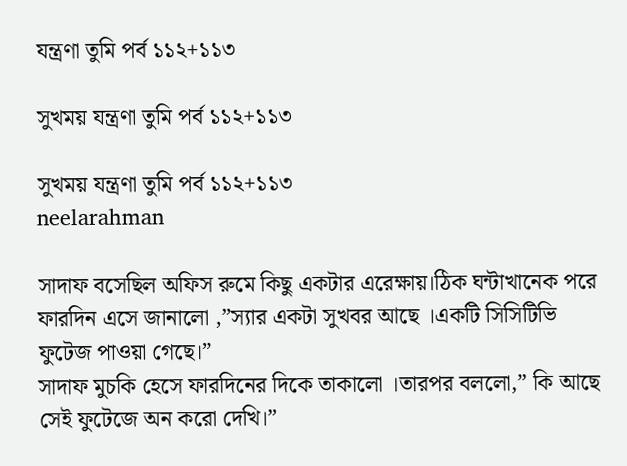যন্ত্রণা তুমি পর্ব ১১২+১১৩

সুখময় যন্ত্রণা তুমি পর্ব ১১২+১১৩

সুখময় যন্ত্রণা তুমি পর্ব ১১২+১১৩
neelarahman

সাদাফ বসেছিল অফিস রুমে কিছু একটার এরেক্ষায়।ঠিক ঘন্টাখানেক পরে ফারদিন এসে জানালো ,”স্যার একটা সুখবর আছে ।একটি সিসিটিভি ফুটেজ পাওয়া গেছে।”
সাদাফ মুচকি হেসে ফারদিনের দিকে তাকালো ।তারপর বললো,” কি আছে সেই ফুটেজে অন করো দেখি।”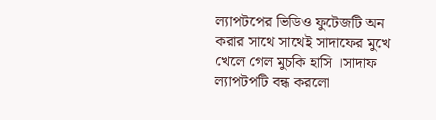ল্যাপটপের ভিডিও ফুটেজটি অন করার সাথে সাথেই সাদাফের মুখে খেলে গেল মুচকি হাসি ।সাদাফ ল্যাপটপটি বন্ধ করলো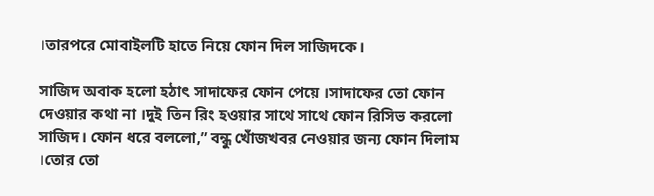।তারপরে মোবাইলটি হাতে নিয়ে ফোন দিল সাজিদকে।

সাজিদ অবাক হলো হঠাৎ সাদাফের ফোন পেয়ে ।সাদাফের তো ফোন দেওয়ার কথা না ।দুই তিন রিং হওয়ার সাথে সাথে ফোন রিসিভ করলো সাজিদ। ফোন ধরে বললো,” বন্ধু খোঁজখবর নেওয়ার জন্য ফোন দিলাম ।তোর তো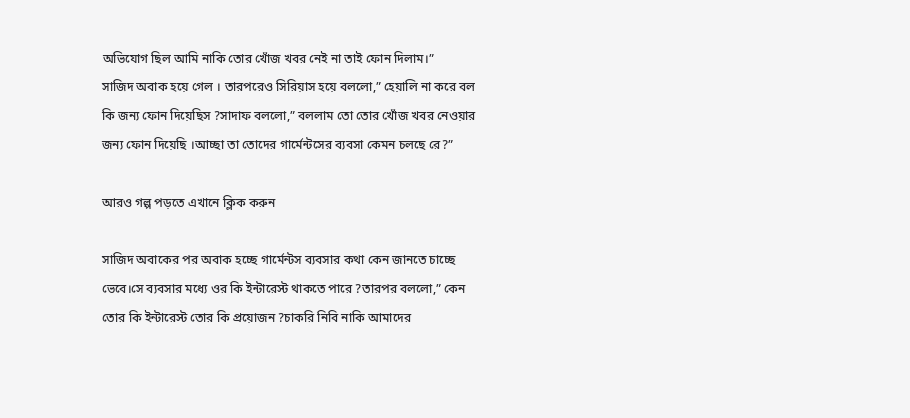অভিযোগ ছিল আমি নাকি তোর খোঁজ খবর নেই না তাই ফোন দিলাম।”
সাজিদ অবাক হয়ে গেল । তারপরেও সিরিয়াস হয়ে বললো,” হেয়ালি না করে বল কি জন্য ফোন দিয়েছিস ?সাদাফ বললো,” বললাম তো তোর খোঁজ খবর নেওয়ার জন্য ফোন দিয়েছি ।আচ্ছা তা তোদের গার্মেন্টসের ব্যবসা কেমন চলছে রে?”

আরও গল্প পড়তে এখানে ক্লিক করুন

সাজিদ অবাকের পর অবাক হচ্ছে গার্মেন্টস ব্যবসার কথা কেন জানতে চাচ্ছে ভেবে।সে ব্যবসার মধ্যে ওর কি ইন্টারেস্ট থাকতে পারে ?তারপর বললো,” কেন তোর কি ইন্টারেস্ট তোর কি প্রয়োজন ?চাকরি নিবি নাকি আমাদের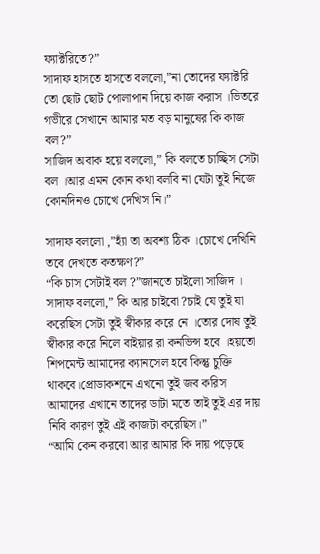ফ্যাক্টরিতে?”
সাদাফ হাসতে হাসতে বললো,”না তোদের ফ্যাক্টরি তো ছোট ছোট পোলাপান দিয়ে কাজ করাস ।ভিতরে গভীরে সেখানে আমার মত বড় মানুষের কি কাজ বল?”
সাজিদ অবাক হয়ে বললো,” কি বলতে চাচ্ছিস সেটা বল ।আর এমন কোন কথা বলবি না যেটা তুই নিজে কোনদিনও চোখে দেখিস নি।”

সাদাফ বললো ,”হ্যাঁ তা অবশ্য ঠিক ।চোখে দেখিনি তবে দেখতে কতক্ষণ?”
“কি চাস সেটাই বল ?”জানতে চাইলো সাজিদ ।
সাদাফ বললো,” কি আর চাইবো ?চাই যে তুই যা করেছিস সেটা তুই স্বীকার করে নে ।তোর দোষ তুই স্বীকার করে নিলে বাইয়ার রা কনভিন্স হবে ।হয়তো শিপমেন্ট আমাদের ক্যানসেল হবে কিন্তু চুক্তি থাকবে।প্রোডাকশনে এখনো তুই জব করিস আমাদের এখানে তাদের ডাটা মতে তাই তুই এর দায় নিবি কারণ তুই এই কাজটা করেছিস।”
“আমি কেন করবো আর আমার কি দায় পড়েছে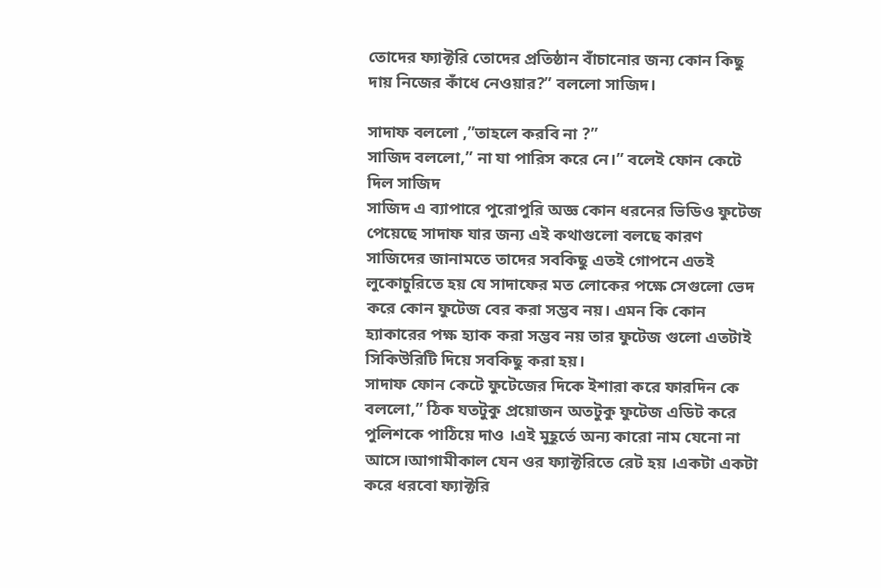তোদের ফ্যাক্টরি তোদের প্রতিষ্ঠান বাঁচানোর জন্য কোন কিছু দায় নিজের কাঁধে নেওয়ার?” বললো সাজিদ।

সাদাফ বললো ,”তাহলে করবি না ?”
সাজিদ বললো,” না যা পারিস করে নে।” বলেই ফোন কেটে দিল সাজিদ
সাজিদ এ ব্যাপারে পুরোপুরি অজ্ঞ কোন ধরনের ভিডিও ফুটেজ পেয়েছে সাদাফ যার জন্য এই কথাগুলো বলছে কারণ সাজিদের জানামতে তাদের সবকিছু এতই গোপনে এতই লুকোচুরিতে হয় যে সাদাফের মত লোকের পক্ষে সেগুলো ভেদ করে কোন ফুটেজ বের করা সম্ভব নয়। এমন কি কোন হ্যাকারের পক্ষ হ্যাক করা সম্ভব নয় তার ফুটেজ গুলো এতটাই সিকিউরিটি দিয়ে সবকিছু করা হয়।
সাদাফ ফোন কেটে ফুটেজের দিকে ইশারা করে ফারদিন কে বললো,” ঠিক যতটুকু প্রয়োজন অতটুকু ফুটেজ এডিট করে পুলিশকে পাঠিয়ে দাও ।এই মুহূর্তে অন্য কারো নাম যেনো না আসে।আগামীকাল যেন ওর ফ্যাক্টরিতে রেট হয় ।একটা একটা করে ধরবো ফ্যাক্টরি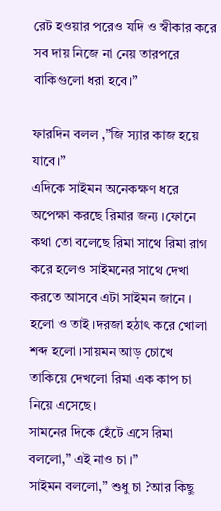রেট হওয়ার পরেও যদি ও স্বীকার করে সব দায় নিজে না নেয় তারপরে বাকিগুলো ধরা হবে।”

ফারদিন বলল ,”জি স্যার কাজ হয়ে যাবে।”
এদিকে সাইমন অনেকক্ষণ ধরে অপেক্ষা করছে রিমার জন্য ।ফোনে কথা তো বলেছে রিমা সাথে রিমা রাগ করে হলেও সাইমনের সাথে দেখা করতে আসবে এটা সাইমন জানে । হলো ও তাই ।দরজা হঠাৎ করে খোলা শব্দ হলো ।সায়মন আড় চোখে তাকিয়ে দেখলো রিমা এক কাপ চা নিয়ে এসেছে।
সামনের দিকে হেঁটে এসে রিমা বললো,” এই নাও চা ।”
সাইমন বললো,” শুধু চা ?আর কিছু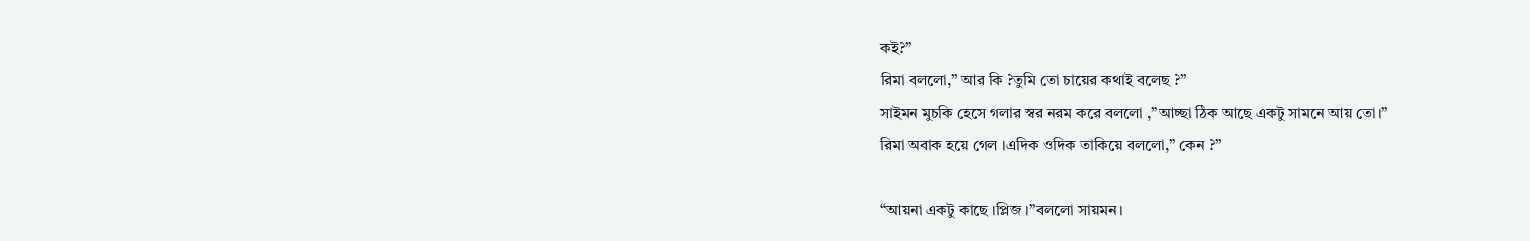কই?”
রিমা বললো,” আর কি ?তুমি তো চায়ের কথাই বলেছ ?”
সাইমন মুচকি হেসে গলার স্বর নরম করে বললো ,”আচ্ছা ঠিক আছে একটু সামনে আয় তো।”
রিমা অবাক হয়ে গেল ।এদিক ওদিক তাকিয়ে বললো,” কেন ?”

“আয়না একটু কাছে ।প্লিজ ।”বললো সায়মন।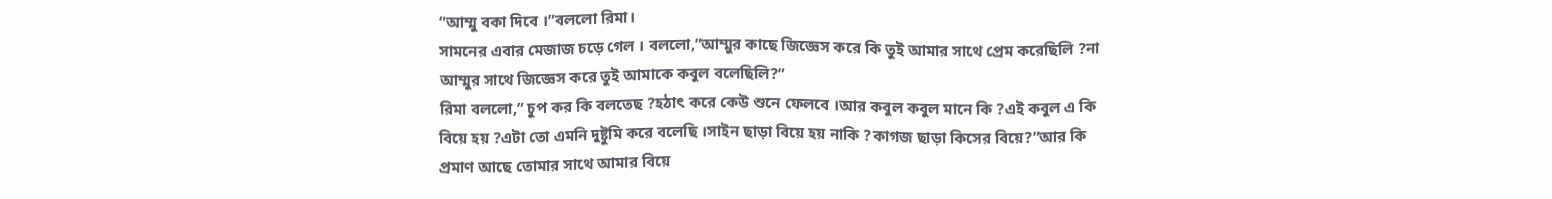“আম্মু বকা দিবে ।”বললো রিমা।
সামনের এবার মেজাজ চড়ে গেল । বললো,”আম্মুর কাছে জিজ্ঞেস করে কি তুই আমার সাথে প্রেম করেছিলি ?না আম্মুর সাথে জিজ্ঞেস করে তুই আমাকে কবুল বলেছিলি?”
রিমা বললো,” চুপ কর কি বলতেছ ?হঠাৎ করে কেউ শুনে ফেলবে ।আর কবুল কবুল মানে কি ?এই কবুল এ কি বিয়ে হয় ?এটা তো এমনি দুষ্টুমি করে বলেছি ।সাইন ছাড়া বিয়ে হয় নাকি ?কাগজ ছাড়া কিসের বিয়ে?”আর কি প্রমাণ আছে তোমার সাথে আমার বিয়ে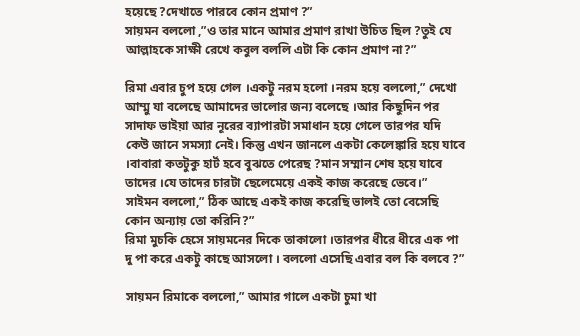হয়েছে ?দেখাতে পারবে কোন প্রমাণ ?”
সায়মন বললো ,”ও তার মানে আমার প্রমাণ রাখা উচিত ছিল ?তুই যে আল্লাহকে সাক্ষী রেখে কবুল বললি এটা কি কোন প্রমাণ না?”

রিমা এবার চুপ হয়ে গেল ।একটু নরম হলো ।নরম হয়ে বললো,” দেখো আম্মু যা বলেছে আমাদের ভালোর জন্য বলেছে ।আর কিছুদিন পর সাদাফ ভাইয়া আর নূরের ব্যাপারটা সমাধান হয়ে গেলে তারপর যদি কেউ জানে সমস্যা নেই। কিন্তু এখন জানলে একটা কেলেঙ্কারি হয়ে যাবে ।বাবারা কতটুকু হার্ট হবে বুঝতে পেরেছ ?মান সম্মান শেষ হয়ে যাবে তাদের ।যে তাদের চারটা ছেলেমেয়ে একই কাজ করেছে ভেবে।”
সাইমন বললো,” ঠিক আছে একই কাজ করেছি ভালই তো বেসেছি কোন অন্যায় তো করিনি?”
রিমা মুচকি হেসে সায়মনের দিকে তাকালো ।তারপর ধীরে ধীরে এক পা দু পা করে একটু কাছে আসলো । বললো এসেছি এবার বল কি বলবে ?”

সায়মন রিমাকে বললো,” আমার গালে একটা চুমা খা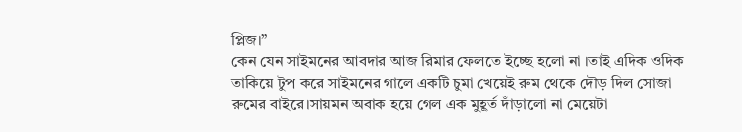প্লিজ।”
কেন যেন সাইমনের আবদার আজ রিমার ফেলতে ইচ্ছে হলো না ।তাই এদিক ওদিক তাকিয়ে টুপ করে সাইমনের গালে একটি চুমা খেয়েই রুম থেকে দৌড় দিল সোজা রুমের বাইরে।সায়মন অবাক হয়ে গেল এক মুহূর্ত দাঁড়ালো না মেয়েটা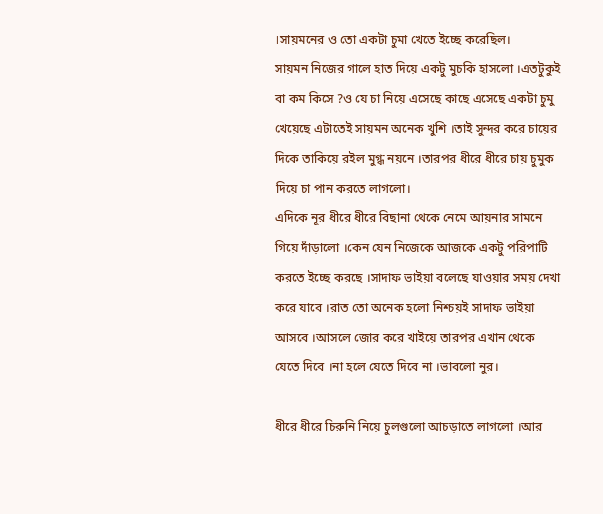।সায়মনের ও তো একটা চুমা খেতে ইচ্ছে করেছিল।
সায়মন নিজের গালে হাত দিয়ে একটু মুচকি হাসলো ।এতটুকুই বা কম কিসে ?ও যে চা নিয়ে এসেছে কাছে এসেছে একটা চুমু খেয়েছে এটাতেই সায়মন অনেক খুশি ।তাই সুন্দর করে চায়ের দিকে তাকিয়ে রইল মুগ্ধ নয়নে ।তারপর ধীরে ধীরে চায় চুমুক দিয়ে চা পান করতে লাগলো।
এদিকে নূর ধীরে ধীরে বিছানা থেকে নেমে আয়নার সামনে গিয়ে দাঁড়ালো ।কেন যেন নিজেকে আজকে একটু পরিপাটি করতে ইচ্ছে করছে ।সাদাফ ভাইয়া বলেছে যাওয়ার সময় দেখা করে যাবে ।রাত তো অনেক হলো নিশ্চয়ই সাদাফ ভাইয়া আসবে ।আসলে জোর করে খাইয়ে তারপর এখান থেকে যেতে দিবে ।না হলে যেতে দিবে না ।ভাবলো নুর।

ধীরে ধীরে চিরুনি নিয়ে চুলগুলো আচড়াতে লাগলো ।আর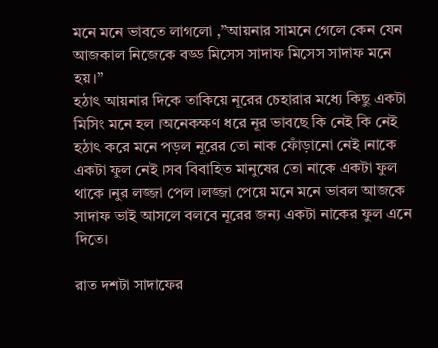মনে মনে ভাবতে লাগলো ,”আয়নার সামনে গেলে কেন যেন আজকাল নিজেকে বড্ড মিসেস সাদাফ মিসেস সাদাফ মনে হয়।”
হঠাৎ আয়নার দিকে তাকিয়ে নূরের চেহারার মধ্যে কিছু একটা মিসিং মনে হল ।অনেকক্ষণ ধরে নূর ভাবছে কি নেই কি নেই হঠাৎ করে মনে পড়ল নূরের তো নাক ফোঁড়ানো নেই ।নাকে একটা ফুল নেই ।সব বিবাহিত মানুষের তো নাকে একটা ফুল থাকে ।নুর লজ্জা পেল ।লজ্জা পেয়ে মনে মনে ভাবল আজকে সাদাফ ভাই আসলে বলবে নূরের জন্য একটা নাকের ফুল এনে দিতে।

রাত দশটা সাদাফের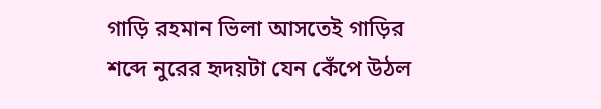গাড়ি রহমান ভিলা আসতেই গাড়ির শব্দে নুরের হৃদয়টা যেন কেঁপে উঠল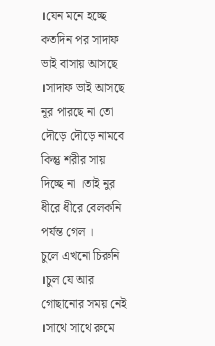।যেন মনে হচ্ছে কতদিন পর সাদাফ ভাই বাসায় আসছে ।সাদাফ ভাই আসছে নূর পারছে না তো দৌড়ে দৌড়ে নামবে কিন্তু শরীর সায় দিচ্ছে না ।তাই নুর ধীরে ধীরে বেলকনি পর্যন্ত গেল ।
চুলে এখনো চিরুনি ।চুল যে আর গোছানোর সময় নেই ।সাথে সাথে রুমে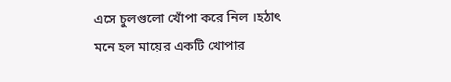এসে চুলগুলো খোঁপা করে নিল ।হঠাৎ মনে হল মায়ের একটি খোপার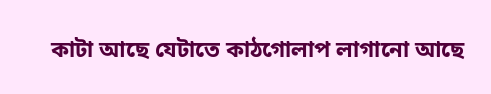কাটা আছে যেটাতে কাঠগোলাপ লাগানো আছে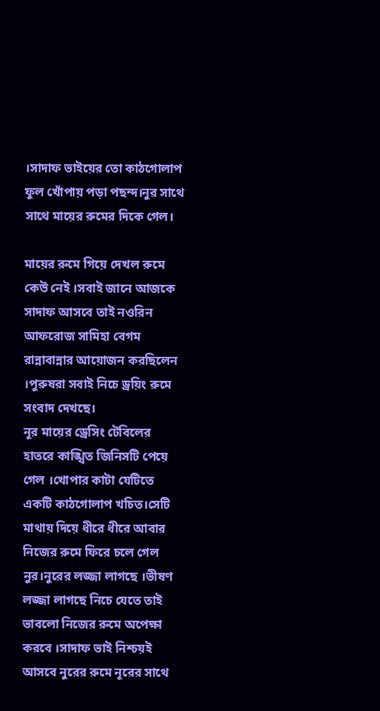।সাদাফ ভাইয়ের তো কাঠগোলাপ ফুল খোঁপায় পড়া পছন্দ।নুর সাথে সাথে মায়ের রুমের দিকে গেল।

মায়ের রুমে গিয়ে দেখল রুমে কেউ নেই ।সবাই জানে আজকে সাদাফ আসবে তাই নওরিন আফরোজ সামিহা বেগম রান্নাবান্নার আয়োজন করছিলেন ।পুরুষরা সবাই নিচে ড্রয়িং রুমে সংবাদ দেখছে।
নূর মায়ের ড্রেসিং টেবিলের হাতরে কাঙ্খিত জিনিসটি পেয়ে গেল ।খোপার কাটা যেটিতে একটি কাঠগোলাপ খচিত।সেটি মাথায় দিয়ে ধীরে ধীরে আবার নিজের রুমে ফিরে চলে গেল নুর।নুরের লজ্জা লাগছে ।ভীষণ লজ্জা লাগছে নিচে যেতে তাই ভাবলো নিজের রুমে অপেক্ষা করবে ।সাদাফ ভাই নিশ্চয়ই আসবে নুরের রুমে নূরের সাথে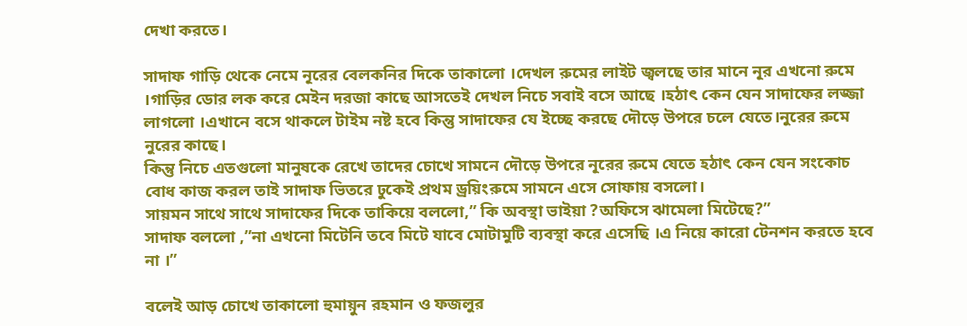দেখা করতে।

সাদাফ গাড়ি থেকে নেমে নূরের বেলকনির দিকে তাকালো ।দেখল রুমের লাইট জ্বলছে তার মানে নূর এখনো রুমে ।গাড়ির ডোর লক করে মেইন দরজা কাছে আসতেই দেখল নিচে সবাই বসে আছে ।হঠাৎ কেন যেন সাদাফের লজ্জা লাগলো ।এখানে বসে থাকলে টাইম নষ্ট হবে কিন্তু সাদাফের যে ইচ্ছে করছে দৌড়ে উপরে চলে যেতে।নুরের রুমে নুরের কাছে।
কিন্তু নিচে এতগুলো মানুষকে রেখে তাদের চোখে সামনে দৌড়ে উপরে নূরের রুমে যেতে হঠাৎ কেন যেন সংকোচ বোধ কাজ করল তাই সাদাফ ভিতরে ঢুকেই প্রথম ড্রয়িংরুমে সামনে এসে সোফায় বসলো।
সায়মন সাথে সাথে সাদাফের দিকে তাকিয়ে বললো,” কি অবস্থা ভাইয়া ?অফিসে ঝামেলা মিটেছে?”
সাদাফ বললো ,”না এখনো মিটেনি তবে মিটে যাবে মোটামুটি ব্যবস্থা করে এসেছি ।এ নিয়ে কারো টেনশন করতে হবে না ।”

বলেই আড় চোখে তাকালো হুমায়ুন রহমান ও ফজলুর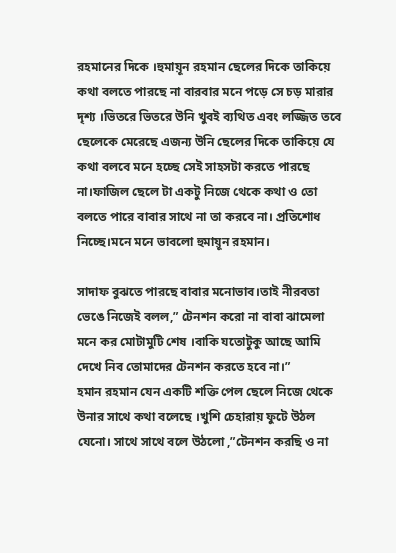রহমানের দিকে ।হুমায়ূন রহমান ছেলের দিকে তাকিয়ে কথা বলতে পারছে না বারবার মনে পড়ে সে চড় মারার দৃশ্য ।ভিতরে ভিতরে উনি খুবই ব্যথিত এবং লজ্জিত তবে ছেলেকে মেরেছে এজন্য উনি ছেলের দিকে তাকিয়ে যে কথা বলবে মনে হচ্ছে সেই সাহসটা করতে পারছে না।ফাজিল ছেলে টা একটু নিজে থেকে কথা ও তো বলতে পারে বাবার সাথে না তা করবে না। প্রতিশোধ নিচ্ছে।মনে মনে ভাবলো হুমায়ূন রহমান।

সাদাফ বুঝতে পারছে বাবার মনোভাব।তাই নীরবতা ভেঙে নিজেই বলল,” টেনশন করো না বাবা ঝামেলা মনে কর মোটামুটি শেষ ।বাকি যতোটুকু আছে আমি দেখে নিব তোমাদের টেনশন করতে হবে না।”
হমান রহমান যেন একটি শক্তি পেল ছেলে নিজে থেকে উনার সাথে কথা বলেছে ।খুশি চেহারায় ফুটে উঠল যেনো। সাথে সাথে বলে উঠলো ,”টেনশন করছি ও না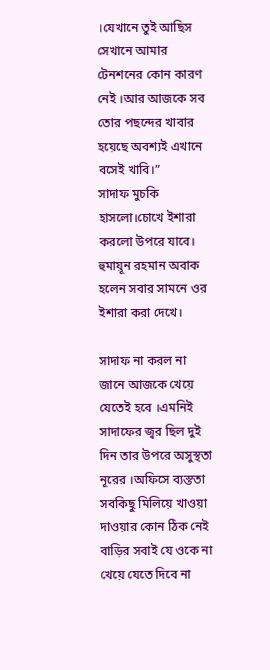।যেখানে তুই আছিস সেখানে আমার টেনশনের কোন কারণ নেই ।আর আজকে সব তোর পছন্দের খাবার হয়েছে অবশ্যই এখানে বসেই খাবি।”
সাদাফ মুচকি হাসলো।চোখে ইশারা করলো উপরে যাবে। হুমায়ূন রহমান অবাক হলেন সবার সামনে ওর ইশারা করা দেখে।

সাদাফ না করল না জানে আজকে খেয়ে যেতেই হবে ।এমনিই সাদাফের জ্বর ছিল দুই দিন তার উপরে অসুস্থতা নূরের ।অফিসে ব্যস্ততা সবকিছু মিলিয়ে খাওয়া দাওয়ার কোন ঠিক নেই বাড়ির সবাই যে ওকে না খেয়ে যেতে দিবে না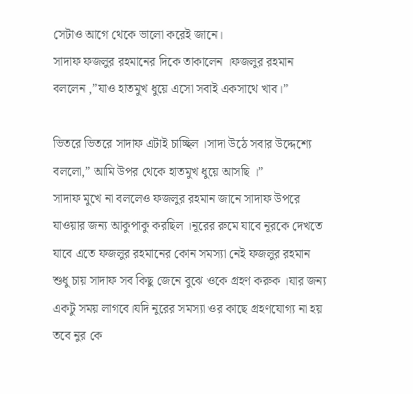সেটাও আগে থেকে ভালো করেই জানে।
সাদাফ ফজলুর রহমানের দিকে তাকালেন ।ফজলুর রহমান বললেন ,”যাও হাতমুখ ধুয়ে এসো সবাই একসাথে খাব।”

ভিতরে ভিতরে সাদাফ এটাই চাচ্ছিল ।সাদা উঠে সবার উদ্দেশ্যে বললো,” আমি উপর থেকে হাতমুখ ধুয়ে আসছি ।”
সাদাফ মুখে না বললেও ফজলুর রহমান জানে সাদাফ উপরে যাওয়ার জন্য আকুপাকু করছিল ।নূরের রুমে যাবে নূরকে দেখতে যাবে এতে ফজলুর রহমানের কোন সমস্যা নেই ফজলুর রহমান শুধু চায় সাদাফ সব কিছু জেনে বুঝে ওকে গ্রহণ করুক ।যার জন্য একটু সময় লাগবে।যদি নুরের সমস্যা ওর কাছে গ্রহণযোগ্য না হয় তবে নুর কে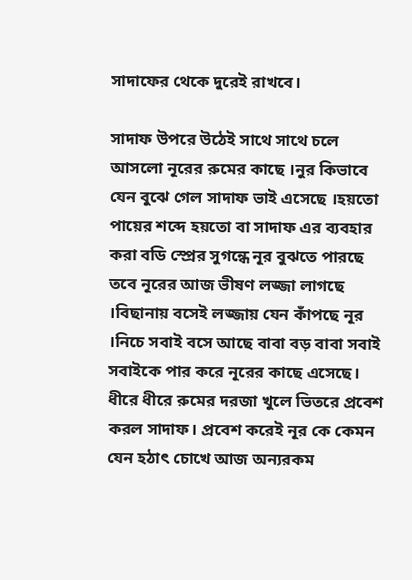সাদাফের থেকে দুরেই রাখবে।

সাদাফ উপরে উঠেই সাথে সাথে চলে আসলো নূরের রুমের কাছে ।নুর কিভাবে যেন বুঝে গেল সাদাফ ভাই এসেছে ।হয়তো পায়ের শব্দে হয়তো বা সাদাফ এর ব্যবহার করা বডি স্প্রের সুগন্ধে নূর বুঝতে পারছে তবে নূরের আজ ভীষণ লজ্জা লাগছে ।বিছানায় বসেই লজ্জায় যেন কাঁপছে নূর ।নিচে সবাই বসে আছে বাবা বড় বাবা সবাই সবাইকে পার করে নূরের কাছে এসেছে।
ধীরে ধীরে রুমের দরজা খুলে ভিতরে প্রবেশ করল সাদাফ। প্রবেশ করেই নূর কে কেমন যেন হঠাৎ চোখে আজ অন্যরকম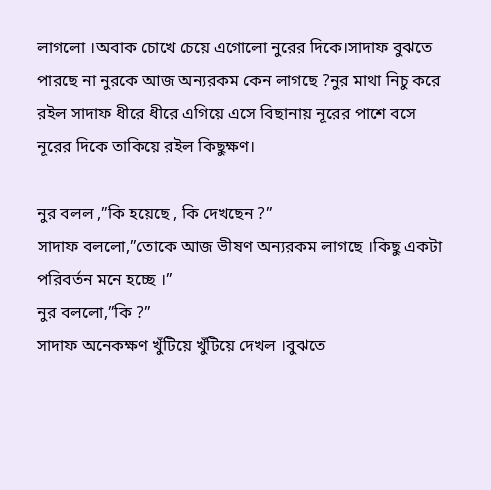লাগলো ।অবাক চোখে চেয়ে এগোলো নুরের দিকে।সাদাফ বুঝতে পারছে না নুরকে আজ অন্যরকম কেন লাগছে ?নুর মাথা নিচু করে রইল সাদাফ ধীরে ধীরে এগিয়ে এসে বিছানায় নূরের পাশে বসে নূরের দিকে তাকিয়ে রইল কিছুক্ষণ।

নুর বলল ,”কি হয়েছে , কি দেখছেন ?”
সাদাফ বললো,”তোকে আজ ভীষণ অন্যরকম লাগছে ।কিছু একটা পরিবর্তন মনে হচ্ছে ।”
নুর বললো,”কি ?”
সাদাফ অনেকক্ষণ খুঁটিয়ে খুঁটিয়ে দেখল ।বুঝতে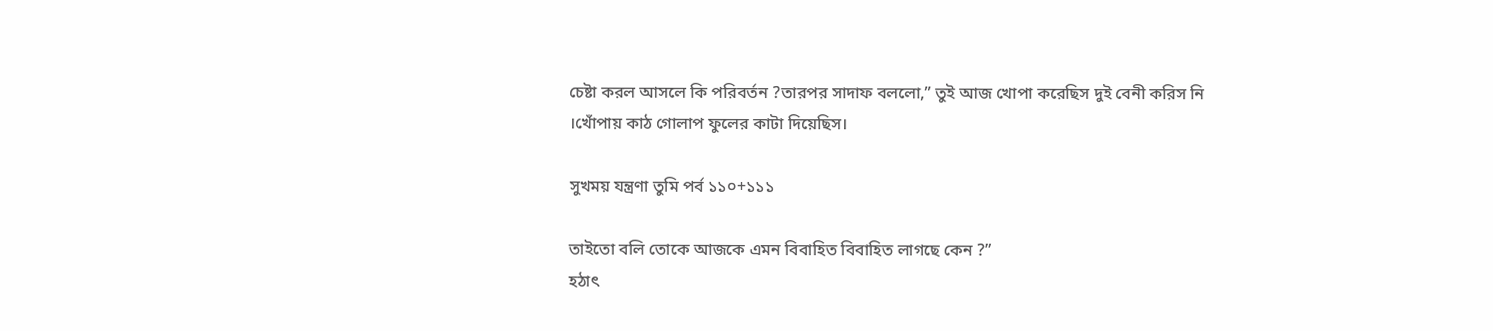চেষ্টা করল আসলে কি পরিবর্তন ?তারপর সাদাফ বললো,” তুই আজ খোপা করেছিস দুই বেনী করিস নি ।খোঁপায় কাঠ গোলাপ ফুলের কাটা দিয়েছিস।

সুখময় যন্ত্রণা তুমি পর্ব ১১০+১১১

তাইতো বলি তোকে আজকে এমন বিবাহিত বিবাহিত লাগছে কেন ?”
হঠাৎ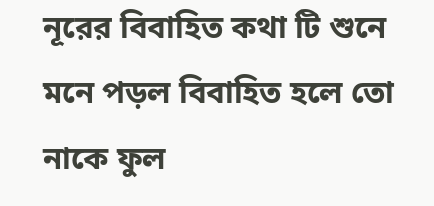নূরের বিবাহিত কথা টি শুনে মনে পড়ল বিবাহিত হলে তো নাকে ফুল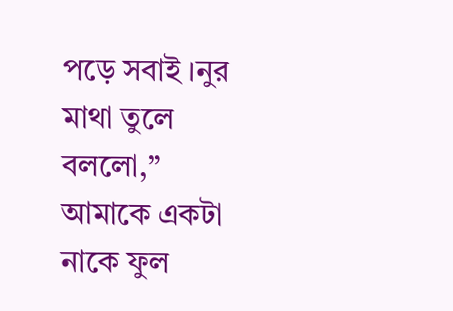পড়ে সবাই ।নুর মাথা তুলে বললো,” আমাকে একটা নাকে ফুল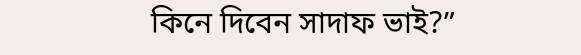কিনে দিবেন সাদাফ ভাই?”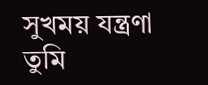সুখময় যন্ত্রণা তুমি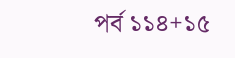পর্ব ১১৪+১৫